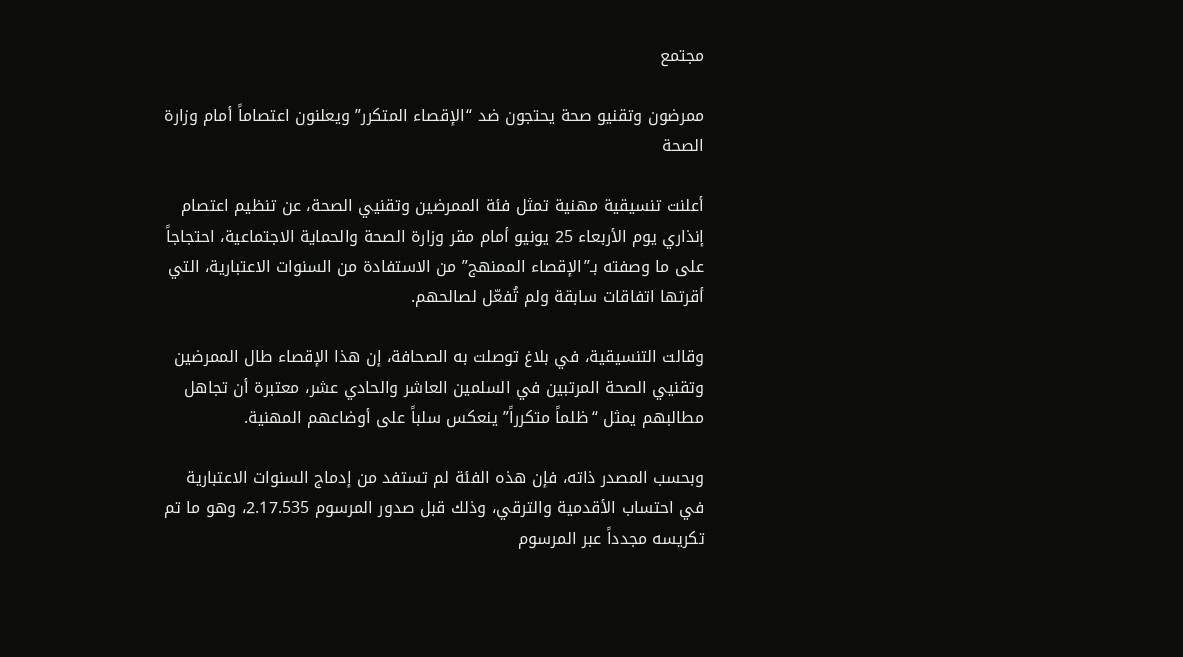مجتمع

ممرضون وتقنيو صحة يحتجون ضد “الإقصاء المتكرر” ويعلنون اعتصاماً أمام وزارة الصحة

أعلنت تنسيقية مهنية تمثل فئة الممرضين وتقنيي الصحة، عن تنظيم اعتصام إنذاري يوم الأربعاء 25 يونيو أمام مقر وزارة الصحة والحماية الاجتماعية، احتجاجاً على ما وصفته بـ”الإقصاء الممنهج” من الاستفادة من السنوات الاعتبارية، التي أقرتها اتفاقات سابقة ولم تُفعّل لصالحهم.

وقالت التنسيقية، في بلاغ توصلت به الصحافة، إن هذا الإقصاء طال الممرضين وتقنيي الصحة المرتبين في السلمين العاشر والحادي عشر، معتبرة أن تجاهل مطالبهم يمثل “ظلماً متكرراً” ينعكس سلباً على أوضاعهم المهنية.

وبحسب المصدر ذاته، فإن هذه الفئة لم تستفد من إدماج السنوات الاعتبارية في احتساب الأقدمية والترقي، وذلك قبل صدور المرسوم 2.17.535، وهو ما تم تكريسه مجدداً عبر المرسوم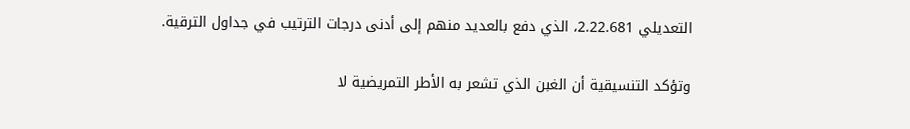التعديلي 2.22.681، الذي دفع بالعديد منهم إلى أدنى درجات الترتيب في جداول الترقية.

وتؤكد التنسيقية أن الغبن الذي تشعر به الأطر التمريضية لا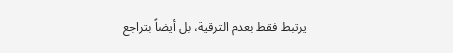يرتبط فقط بعدم الترقية، بل أيضاً بتراجع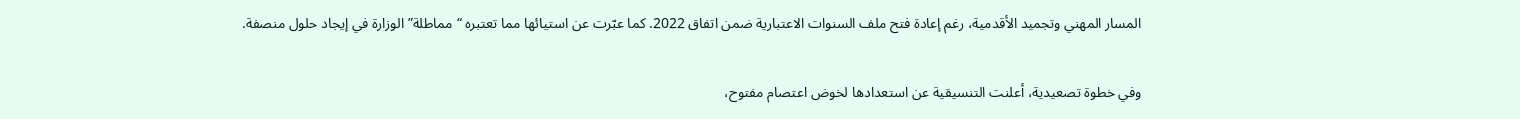المسار المهني وتجميد الأقدمية، رغم إعادة فتح ملف السنوات الاعتبارية ضمن اتفاق 2022. كما عبّرت عن استيائها مما تعتبره “مماطلة” الوزارة في إيجاد حلول منصفة.

وفي خطوة تصعيدية، أعلنت التنسيقية عن استعدادها لخوض اعتصام مفتوح،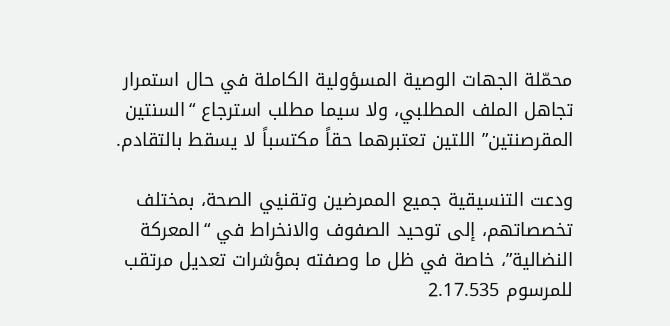محمّلة الجهات الوصية المسؤولية الكاملة في حال استمرار تجاهل الملف المطلبي، ولا سيما مطلب استرجاع “السنتين المقرصنتين” اللتين تعتبرهما حقاً مكتسباً لا يسقط بالتقادم.

ودعت التنسيقية جميع الممرضين وتقنيي الصحة، بمختلف تخصصاتهم، إلى توحيد الصفوف والانخراط في “المعركة النضالية”، خاصة في ظل ما وصفته بمؤشرات تعديل مرتقب للمرسوم 2.17.535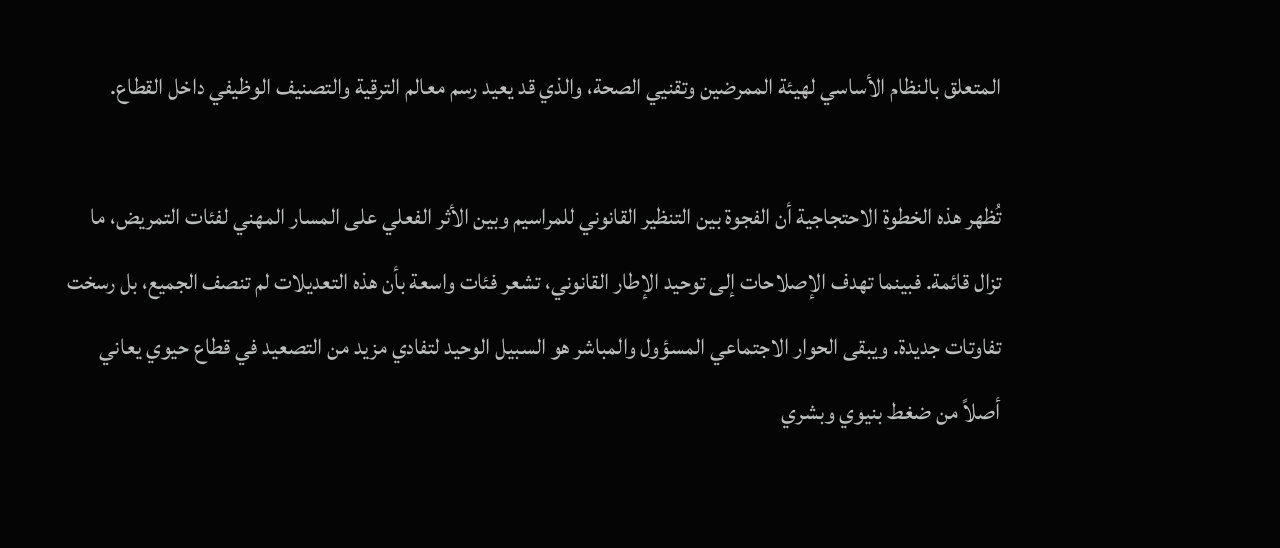المتعلق بالنظام الأساسي لهيئة الممرضين وتقنيي الصحة، والذي قد يعيد رسم معالم الترقية والتصنيف الوظيفي داخل القطاع.

تُظهر هذه الخطوة الاحتجاجية أن الفجوة بين التنظير القانوني للمراسيم وبين الأثر الفعلي على المسار المهني لفئات التمريض، ما تزال قائمة. فبينما تهدف الإصلاحات إلى توحيد الإطار القانوني، تشعر فئات واسعة بأن هذه التعديلات لم تنصف الجميع، بل رسخت تفاوتات جديدة. ويبقى الحوار الاجتماعي المسؤول والمباشر هو السبيل الوحيد لتفادي مزيد من التصعيد في قطاع حيوي يعاني أصلاً من ضغط بنيوي وبشري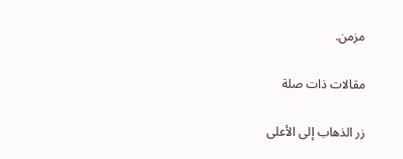مزمن.

مقالات ذات صلة

زر الذهاب إلى الأعلى